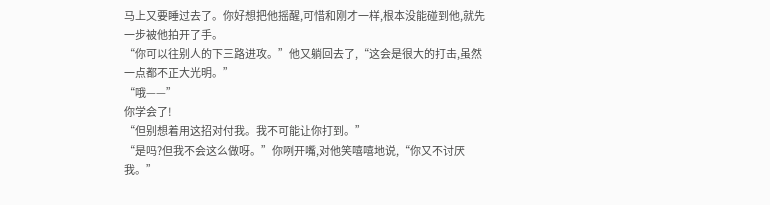马上又要睡过去了。你好想把他摇醒,可惜和刚才一样,根本没能碰到他,就先一步被他拍开了手。
“你可以往别人的下三路进攻。”他又躺回去了,“这会是很大的打击,虽然一点都不正大光明。”
“哦——”
你学会了!
“但别想着用这招对付我。我不可能让你打到。”
“是吗?但我不会这么做呀。”你咧开嘴,对他笑嘻嘻地说,“你又不讨厌我。”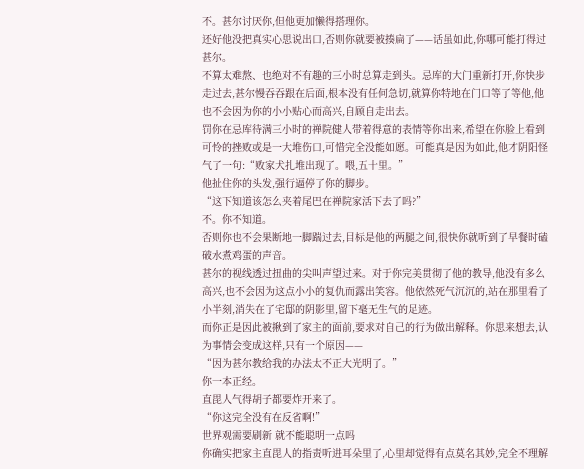不。甚尔讨厌你,但他更加懒得搭理你。
还好他没把真实心思说出口,否则你就要被揍扁了——话虽如此,你哪可能打得过甚尔。
不算太难熬、也绝对不有趣的三小时总算走到头。忌库的大门重新打开,你快步走过去,甚尔慢吞吞跟在后面,根本没有任何急切,就算你特地在门口等了等他,他也不会因为你的小小贴心而高兴,自顾自走出去。
罚你在忌库待满三小时的禅院健人带着得意的表情等你出来,希望在你脸上看到可怜的挫败或是一大堆伤口,可惜完全没能如愿。可能真是因为如此,他才阴阳怪气了一句:“败家犬扎堆出现了。喂,五十里。”
他扯住你的头发,强行逼停了你的脚步。
“这下知道该怎么夹着尾巴在禅院家活下去了吗?”
不。你不知道。
否则你也不会果断地一脚踹过去,目标是他的两腿之间,很快你就听到了早餐时磕破水煮鸡蛋的声音。
甚尔的视线透过扭曲的尖叫声望过来。对于你完美贯彻了他的教导,他没有多么高兴,也不会因为这点小小的复仇而露出笑容。他依然死气沉沉的,站在那里看了小半刻,消失在了宅邸的阴影里,留下毫无生气的足迹。
而你正是因此被揪到了家主的面前,要求对自己的行为做出解释。你思来想去,认为事情会变成这样,只有一个原因——
“因为甚尔教给我的办法太不正大光明了。”
你一本正经。
直毘人气得胡子都要炸开来了。
“你这完全没有在反省啊!”
世界观需要刷新 就不能聪明一点吗
你确实把家主直毘人的指责听进耳朵里了,心里却觉得有点莫名其妙,完全不理解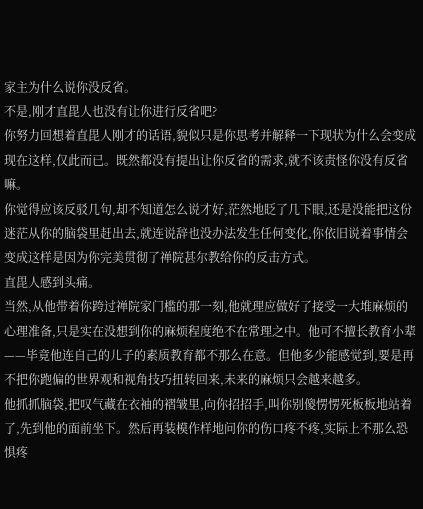家主为什么说你没反省。
不是,刚才直毘人也没有让你进行反省吧?
你努力回想着直毘人刚才的话语,貌似只是你思考并解释一下现状为什么会变成现在这样,仅此而已。既然都没有提出让你反省的需求,就不该责怪你没有反省嘛。
你觉得应该反驳几句,却不知道怎么说才好,茫然地眨了几下眼,还是没能把这份迷茫从你的脑袋里赶出去,就连说辞也没办法发生任何变化,你依旧说着事情会变成这样是因为你完美贯彻了禅院甚尔教给你的反击方式。
直毘人感到头痛。
当然,从他带着你跨过禅院家门槛的那一刻,他就理应做好了接受一大堆麻烦的心理准备,只是实在没想到你的麻烦程度绝不在常理之中。他可不擅长教育小辈——毕竟他连自己的儿子的素质教育都不那么在意。但他多少能感觉到,要是再不把你跑偏的世界观和视角技巧扭转回来,未来的麻烦只会越来越多。
他抓抓脑袋,把叹气藏在衣袖的褶皱里,向你招招手,叫你别傻愣愣死板板地站着了,先到他的面前坐下。然后再装模作样地问你的伤口疼不疼,实际上不那么恐惧疼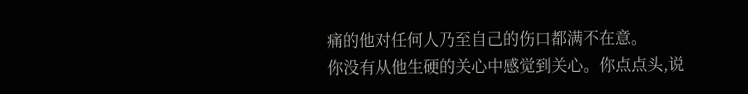痛的他对任何人乃至自己的伤口都满不在意。
你没有从他生硬的关心中感觉到关心。你点点头,说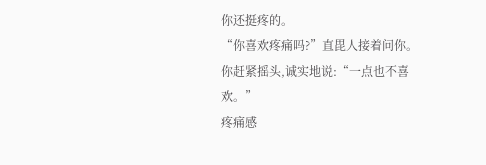你还挺疼的。
“你喜欢疼痛吗?”直毘人接着问你。
你赶紧摇头,诚实地说:“一点也不喜欢。”
疼痛感